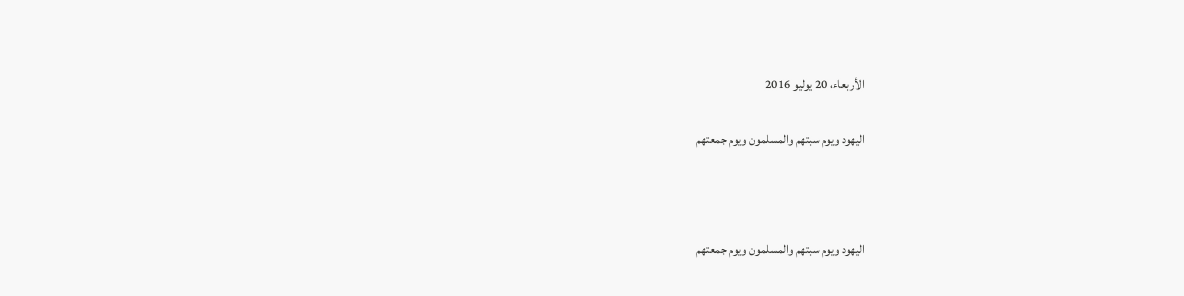الأربعاء، 20 يوليو 2016

اليهود ويوم سبتهم والمسلمون ويوم جمعتهم



اليهود ويوم سبتهم والمسلمون ويوم جمعتهم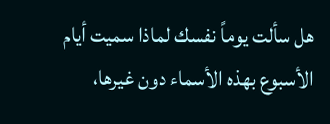هل سألت يوماً نفسك لماذا سميت أيام الأسبوع بهذه الأسماء دون غيرها،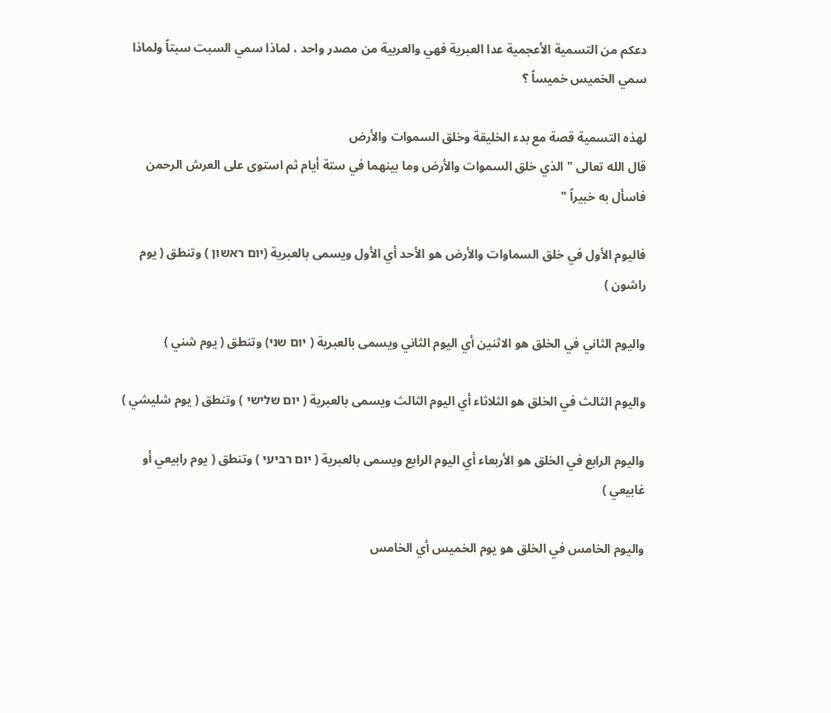دعكم من التسمية الأعجمية عدا العبرية فهي والعربية من مصدر واحد ، لماذا سمي السبت سبتاً ولماذا سمي الخميس خميساً ؟

لهذه التسمية قصة مع بدء الخليقة وخلق السموات والأرض
قال الله تعالى " الذي خلق السموات والأرض وما بينهما في ستة أيام ثم استوى على العرش الرحمن فاسأل به خبيراً "

فاليوم الأول في خلق السماوات والأرض هو الأحد أي الأول ويسمى بالعبرية (יום ראשון ) وتنطق ( يوم راشون )

واليوم الثاني في الخلق هو الاثنين أي اليوم الثاني ويسمى بالعبرية ( יום שני) وتنطق ( يوم شني )

واليوم الثالث في الخلق هو الثلاثاء أي اليوم الثالث ويسمى بالعبرية ( יום שלישי ) وتنطق ( يوم شليشي )

واليوم الرابع في الخلق هو الأربعاء أي اليوم الرابع ويسمى بالعبرية ( יום רביעי ) وتنطق ( يوم رابيعي أو غابيعي )

واليوم الخامس في الخلق هو يوم الخميس أي الخامس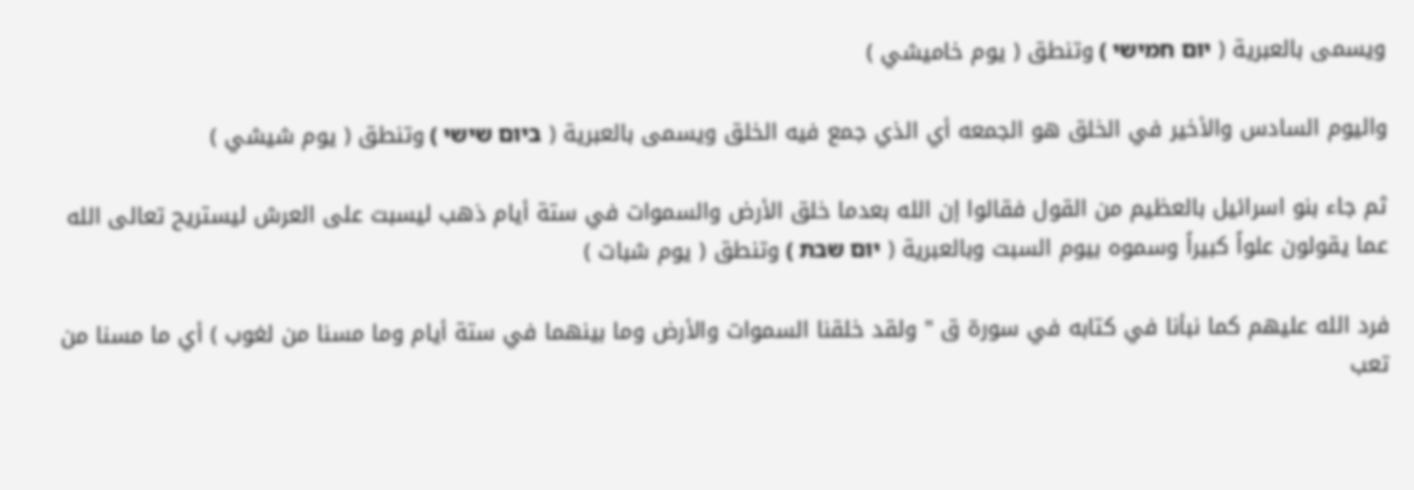ويسمى بالعبرية ( יום חמישי ) وتنطق ( يوم خاميشي )

واليوم السادس والأخير في الخلق هو الجمعه أي الذي جمع فيه الخلق ويسمى بالعبرية ( ביום שישי ) وتنطق ( يوم شيشي )

ثم جاء بنو اسرائيل بالعظيم من القول فقالوا إن الله بعدما خلق الأرض والسموات في ستة أيام ذهب ليسبت على العرش ليستريح تعالى الله عما يقولون علواً كبيراً وسموه بيوم السبت وبالعبرية ( יום שבת ) وتنطق ( يوم شبات )

فرد الله عليهم كما نبأنا في كتابه في سورة ق " ولقد خلقنا السموات والأرض وما بينهما في ستة أيام وما مسنا من لغوب ) أي ما مسنا من تعب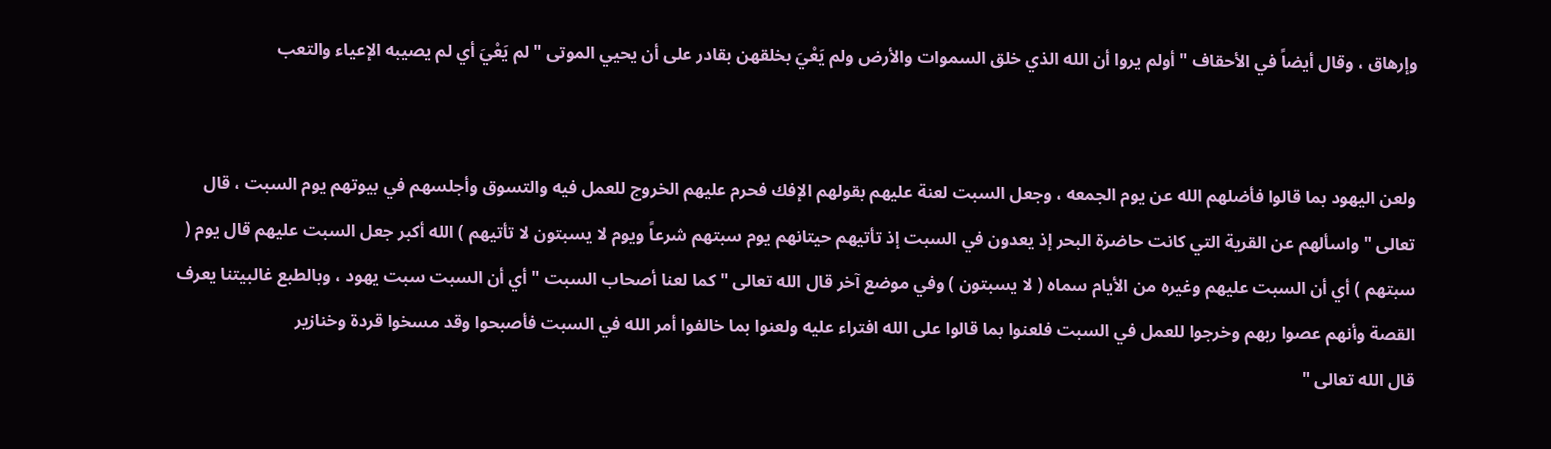وإرهاق ، وقال أيضاً في الأحقاف " أولم يروا أن الله الذي خلق السموات والأرض ولم يَعْيَ بخلقهن بقادر على أن يحيي الموتى " لم يَعْيَ أي لم يصيبه الإعياء والتعب


ولعن اليهود بما قالوا فأضلهم الله عن يوم الجمعه ، وجعل السبت لعنة عليهم بقولهم الإفك فحرم عليهم الخروج للعمل فيه والتسوق وأجلسهم في بيوتهم يوم السبت ، قال تعالى " واسألهم عن القرية التي كانت حاضرة البحر إذ يعدون في السبت إذ تأتيهم حيتانهم يوم سبتهم شرعاً ويوم لا يسبتون لا تأتيهم ) الله أكبر جعل السبت عليهم قال يوم ( سبتهم ) أي أن السبت عليهم وغيره من الأيام سماه ( لا يسبتون ) وفي موضع آخر قال الله تعالى " كما لعنا أصحاب السبت " أي أن السبت سبت يهود ، وبالطبع غالبيتنا يعرف القصة وأنهم عصوا ربهم وخرجوا للعمل في السبت فلعنوا بما قالوا على الله افتراء عليه ولعنوا بما خالفوا أمر الله في السبت فأصبحوا وقد مسخوا قردة وخنازير
قال الله تعالى "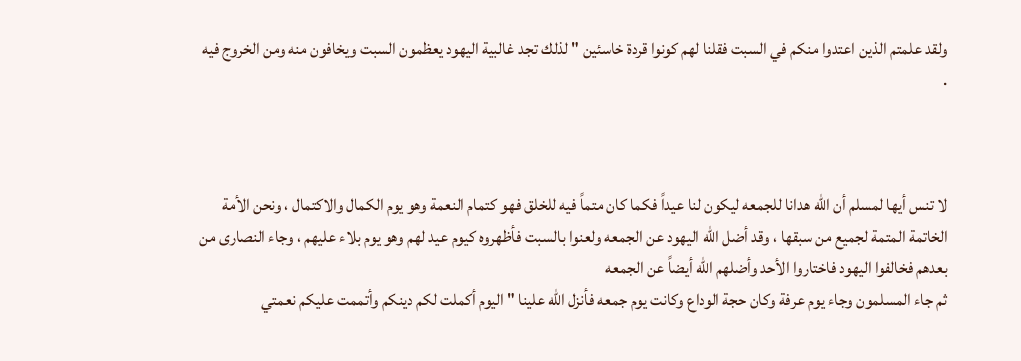ولقد علمتم الذين اعتدوا منكم في السبت فقلنا لهم كونوا قردة خاسئين " لذلك تجد غالبية اليهود يعظمون السبت ويخافون منه ومن الخروج فيه .



لا تنس أيها لمسلم أن الله هدانا للجمعه ليكون لنا عيداً فكما كان متماً فيه للخلق فهو كتمام النعمة وهو يوم الكمال والاكتمال ، ونحن الأمة الخاتمة المتمة لجميع من سبقها ، وقد أضل الله اليهود عن الجمعه ولعنوا بالسبت فأظهروه كيوم عيد لهم وهو يوم بلاء عليهم ، وجاء النصارى من بعدهم فخالفوا اليهود فاختاروا الأحد وأضلهم الله أيضاً عن الجمعه
ثم جاء المسلمون وجاء يوم عرفة وكان حجة الوداع وكانت يوم جمعه فأنزل الله علينا " اليوم أكملت لكم دينكم وأتممت عليكم نعمتي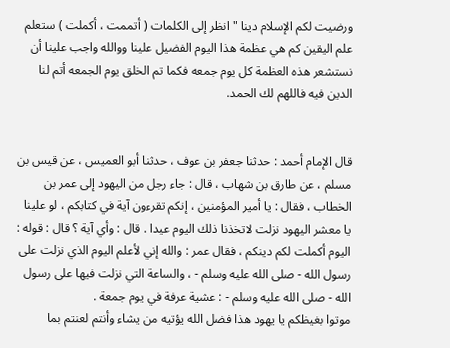ورضيت لكم الإسلام دينا " انظر إلى الكلمات ( أتممت ، أكملت ) ستعلم علم اليقين كم هي عظمة هذا اليوم الفضيل علينا ووالله واجب علينا أن نستشعر هذه العظمة كل يوم جمعه فكما تم الخلق يوم الجمعه أتم لنا الدين فيه فاللهم لك الحمد.


قال الإمام أحمد : حدثنا جعفر بن عوف ، حدثنا أبو العميس ، عن قيس بن مسلم ، عن طارق بن شهاب ، قال : جاء رجل من اليهود إلى عمر بن الخطاب ، فقال : يا أمير المؤمنين ، إنكم تقرءون آية في كتابكم ، لو علينا يا معشر اليهود نزلت لاتخذنا ذلك اليوم عيدا . قال : وأي آية ؟ قال : قوله : اليوم أكملت لكم دينكم ، فقال عمر : والله إني لأعلم اليوم الذي نزلت على رسول الله - صلى الله عليه وسلم - ، والساعة التي نزلت فيها على رسول الله - صلى الله عليه وسلم - : عشية عرفة في يوم جمعة .
موتوا بغيظكم يا يهود هذا فضل الله يؤتيه من يشاء وأنتم لعنتم بما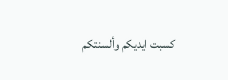كسبت ايديكم وألسنتكم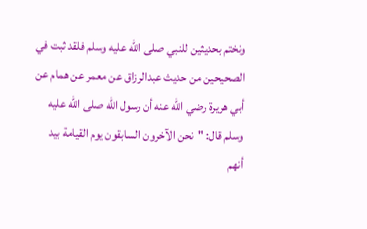ونختم بحديثين للنبي صلى الله عليه وسلم فلقد ثبت في الصحيحين من حديث عبدالرزاق عن معمر عن همام عن أبي هريرة رضي الله عنه أن رسول الله صلى الله عليه وسلم قال: "نحن الآخرون السابقون يوم القيامة بيد أنهم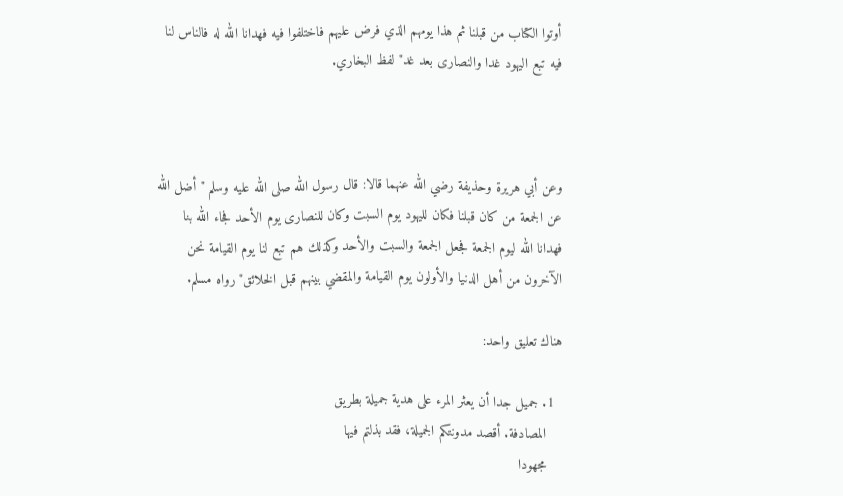أوتوا الكتاب من قبلنا ثم هذا يومهم الذي فرض عليهم فاختلفوا فيه فهدانا الله له فالناس لنا فيه تبع اليهود غدا والنصارى بعد غد" لفظ البخاري.



وعن أبي هريرة وحذيفة رضي الله عنهما قالا: قال رسول الله صلى الله عليه وسلم "أضل الله عن الجمعة من كان قبلنا فكان لليهود يوم السبت وكان للنصارى يوم الأحد فجاء الله بنا فهدانا الله ليوم الجمعة فجعل الجمعة والسبت والأحد وكذلك هم تبع لنا يوم القيامة نحن الآخرون من أهل الدنيا والأولون يوم القيامة والمقضي بينهم قبل الخلائق" رواه مسلم.

هناك تعليق واحد:

  1. جميل جدا أن يعثر المرء على هدية جميلة بطريق
    المصادفة. أقصد مدونتكم الجميلة، فقد بذلتم فيها
    مجهودا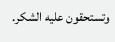وتستحقون عليه الشكر.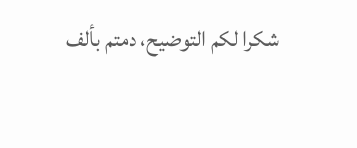شكرا لكم التوضيح، دمتم بألف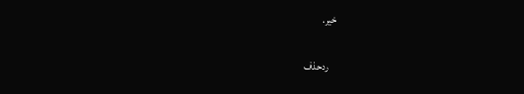خير.

    ردحذف